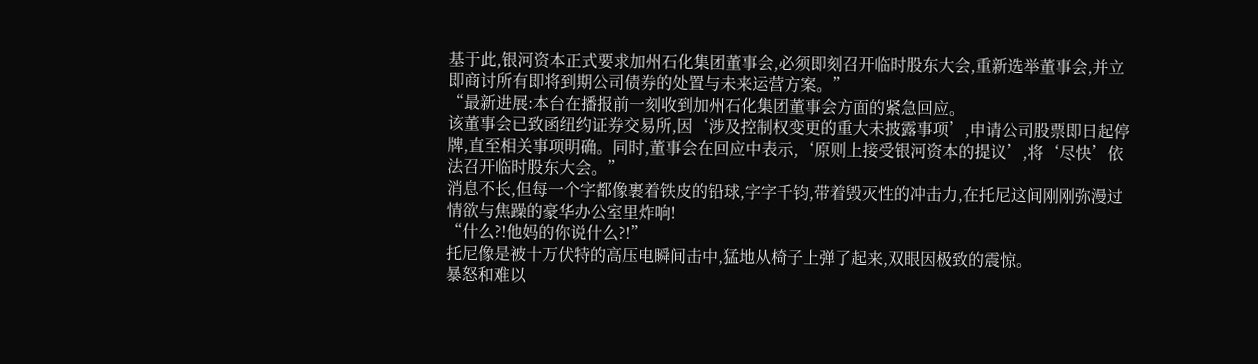基于此,银河资本正式要求加州石化集团董事会,必须即刻召开临时股东大会,重新选举董事会,并立即商讨所有即将到期公司债券的处置与未来运营方案。”
“最新进展:本台在播报前一刻收到加州石化集团董事会方面的紧急回应。
该董事会已致函纽约证券交易所,因‘涉及控制权变更的重大未披露事项’,申请公司股票即日起停牌,直至相关事项明确。同时,董事会在回应中表示,‘原则上接受银河资本的提议’,将‘尽快’依法召开临时股东大会。”
消息不长,但每一个字都像裹着铁皮的铅球,字字千钧,带着毁灭性的冲击力,在托尼这间刚刚弥漫过情欲与焦躁的豪华办公室里炸响!
“什么?!他妈的你说什么?!”
托尼像是被十万伏特的高压电瞬间击中,猛地从椅子上弹了起来,双眼因极致的震惊。
暴怒和难以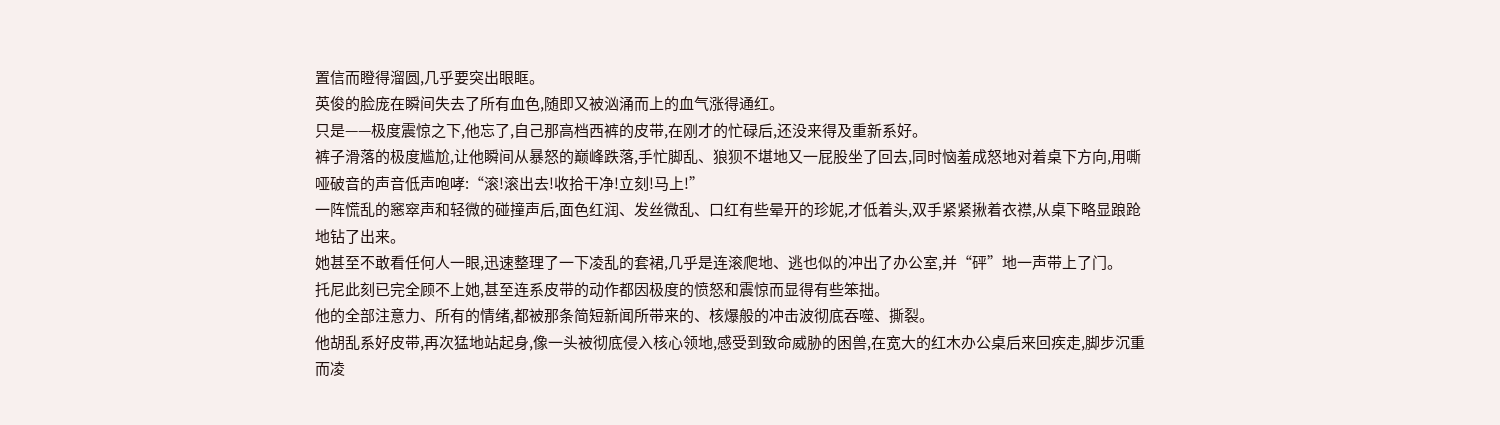置信而瞪得溜圆,几乎要突出眼眶。
英俊的脸庞在瞬间失去了所有血色,随即又被汹涌而上的血气涨得通红。
只是——极度震惊之下,他忘了,自己那高档西裤的皮带,在刚才的忙碌后,还没来得及重新系好。
裤子滑落的极度尴尬,让他瞬间从暴怒的巅峰跌落,手忙脚乱、狼狈不堪地又一屁股坐了回去,同时恼羞成怒地对着桌下方向,用嘶哑破音的声音低声咆哮:“滚!滚出去!收拾干净!立刻!马上!”
一阵慌乱的窸窣声和轻微的碰撞声后,面色红润、发丝微乱、口红有些晕开的珍妮,才低着头,双手紧紧揪着衣襟,从桌下略显踉跄地钻了出来。
她甚至不敢看任何人一眼,迅速整理了一下凌乱的套裙,几乎是连滚爬地、逃也似的冲出了办公室,并“砰”地一声带上了门。
托尼此刻已完全顾不上她,甚至连系皮带的动作都因极度的愤怒和震惊而显得有些笨拙。
他的全部注意力、所有的情绪,都被那条简短新闻所带来的、核爆般的冲击波彻底吞噬、撕裂。
他胡乱系好皮带,再次猛地站起身,像一头被彻底侵入核心领地,感受到致命威胁的困兽,在宽大的红木办公桌后来回疾走,脚步沉重而凌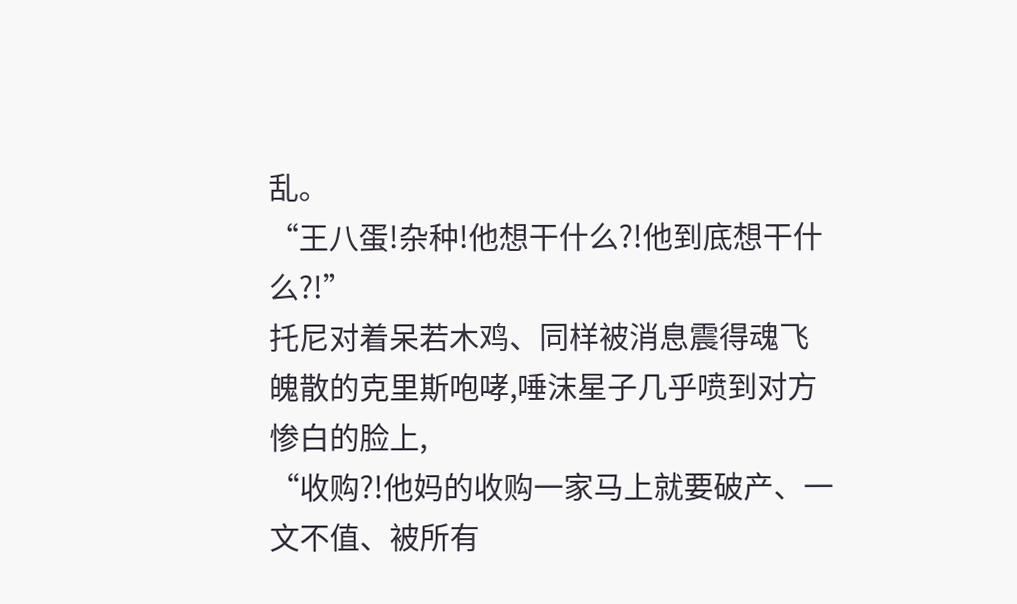乱。
“王八蛋!杂种!他想干什么?!他到底想干什么?!”
托尼对着呆若木鸡、同样被消息震得魂飞魄散的克里斯咆哮,唾沫星子几乎喷到对方惨白的脸上,
“收购?!他妈的收购一家马上就要破产、一文不值、被所有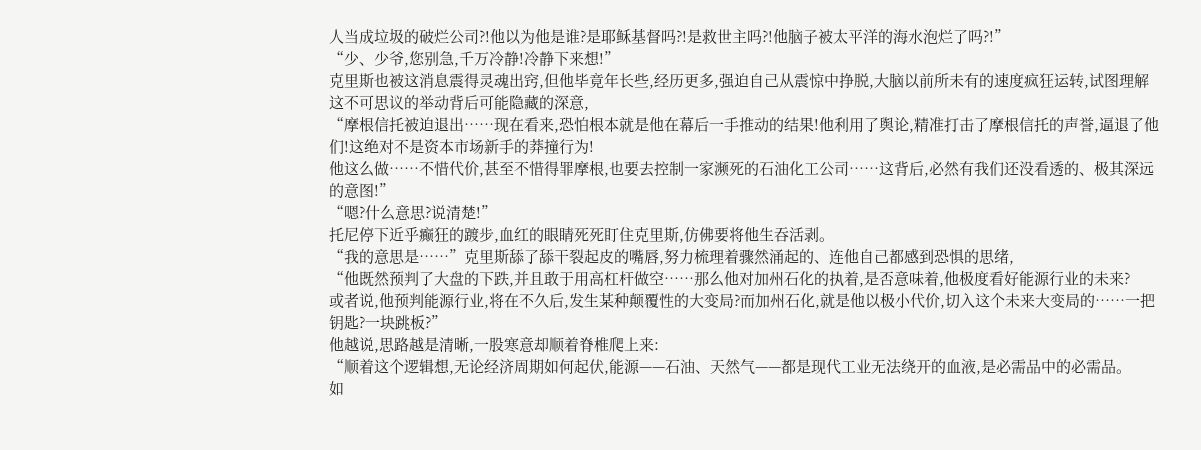人当成垃圾的破烂公司?!他以为他是谁?是耶稣基督吗?!是救世主吗?!他脑子被太平洋的海水泡烂了吗?!”
“少、少爷,您别急,千万冷静!冷静下来想!”
克里斯也被这消息震得灵魂出窍,但他毕竟年长些,经历更多,强迫自己从震惊中挣脱,大脑以前所未有的速度疯狂运转,试图理解这不可思议的举动背后可能隐藏的深意,
“摩根信托被迫退出……现在看来,恐怕根本就是他在幕后一手推动的结果!他利用了舆论,精准打击了摩根信托的声誉,逼退了他们!这绝对不是资本市场新手的莽撞行为!
他这么做……不惜代价,甚至不惜得罪摩根,也要去控制一家濒死的石油化工公司……这背后,必然有我们还没看透的、极其深远的意图!”
“嗯?什么意思?说清楚!”
托尼停下近乎癫狂的踱步,血红的眼睛死死盯住克里斯,仿佛要将他生吞活剥。
“我的意思是……”克里斯舔了舔干裂起皮的嘴唇,努力梳理着骤然涌起的、连他自己都感到恐惧的思绪,
“他既然预判了大盘的下跌,并且敢于用高杠杆做空……那么他对加州石化的执着,是否意味着,他极度看好能源行业的未来?
或者说,他预判能源行业,将在不久后,发生某种颠覆性的大变局?而加州石化,就是他以极小代价,切入这个未来大变局的……一把钥匙?一块跳板?”
他越说,思路越是清晰,一股寒意却顺着脊椎爬上来:
“顺着这个逻辑想,无论经济周期如何起伏,能源——石油、天然气——都是现代工业无法绕开的血液,是必需品中的必需品。
如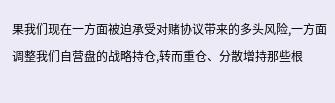果我们现在一方面被迫承受对赌协议带来的多头风险,一方面调整我们自营盘的战略持仓,转而重仓、分散增持那些根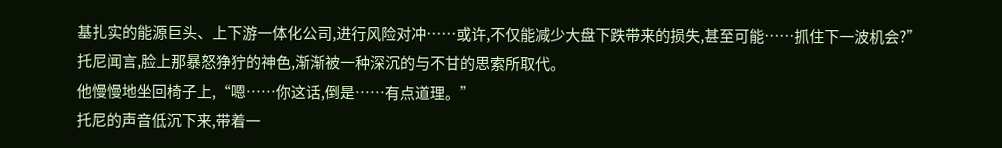基扎实的能源巨头、上下游一体化公司,进行风险对冲……或许,不仅能减少大盘下跌带来的损失,甚至可能……抓住下一波机会?”
托尼闻言,脸上那暴怒狰狞的神色,渐渐被一种深沉的与不甘的思索所取代。
他慢慢地坐回椅子上,“嗯……你这话,倒是……有点道理。”
托尼的声音低沉下来,带着一